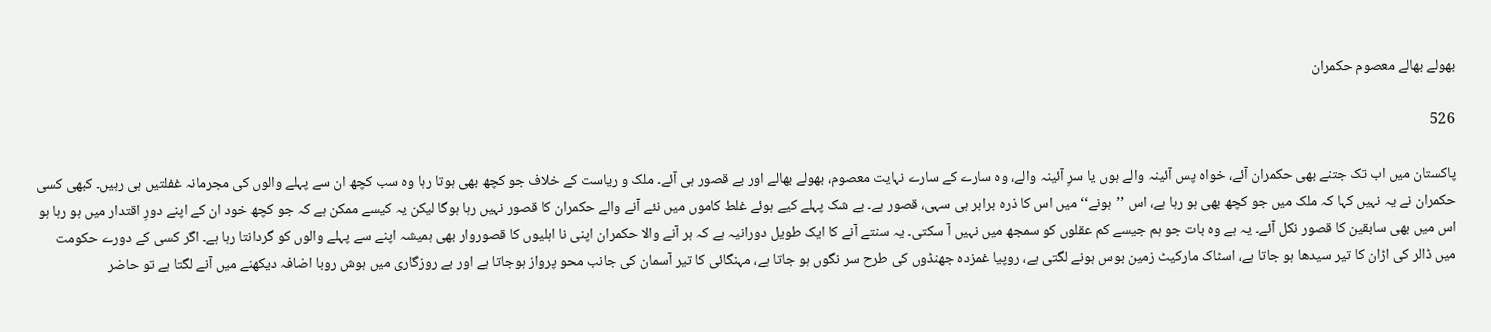بھولے بھالے معصوم حکمران

526

پاکستان میں اب تک جتنے بھی حکمران آئے، خواہ پس آئینہ والے ہوں یا سرِ آئینہ والے، وہ سارے کے سارے نہایت معصوم، بھولے بھالے اور بے قصور ہی آئے۔ ملک و ریاست کے خلاف جو کچھ بھی ہوتا رہا وہ سب کچھ ان سے پہلے والوں کی مجرمانہ غفلتیں ہی رہیں۔ کبھی کسی حکمران نے یہ نہیں کہا کہ ملک میں جو کچھ بھی ہو رہا ہے، اس ’’ہونے‘‘ میں اس کا ذرہ برابر ہی سہی، قصور ہے۔ بے شک پہلے کیے ہوئے غلط کاموں میں نئے آنے والے حکمران کا قصور نہیں رہا ہوگا لیکن یہ کیسے ممکن ہے کہ جو کچھ خود ان کے اپنے دورِ اقتدار میں ہو رہا ہو اس میں بھی سابقین کا قصور نکل آئے۔ یہ ہے وہ بات جو ہم جیسے کم عقلوں کو سمجھ میں نہیں آ سکتی۔ یہ سنتے آنے کا ایک طویل دورانیہ ہے کہ ہر آنے والا حکمران اپنی نا اہلیوں کا قصوروار بھی ہمیشہ اپنے سے پہلے والوں کو گردانتا رہا ہے۔ اگر کسی کے دورے حکومت میں ڈالر کی اڑان کا تیر سیدھا ہو جاتا ہے، اسٹاک مارکیٹ زمین بوس ہونے لگتی ہے، روپیا غمزدہ جھنڈوں کی طرح سر نگوں ہو جاتا ہے، مہنگائی کا تیر آسمان کی جانب محو پرواز ہوجاتا ہے اور بے روزگاری میں ہوش روبا اضافہ دیکھنے میں آنے لگتا ہے تو حاضر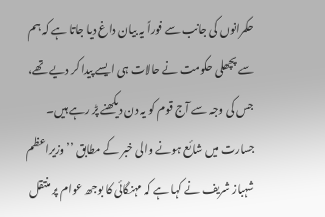حکمرانوں کی جانب سے فوراً یہ بیان داغ دیا جاتا ہے کہ ہم سے پچھلی حکومت نے حالات ہی ایسے پیدا کر دیے تھے، جس کی وجہ سے آج قوم کو یہ دن دیکھنے پڑ رہے ہیں۔
جسارت میں شائع ہونے والی خبر کے مطابق ’’وزیراعظم شہباز شریف نے کہا ہے کہ مہنگائی کا بوجھ عوام پر منتقل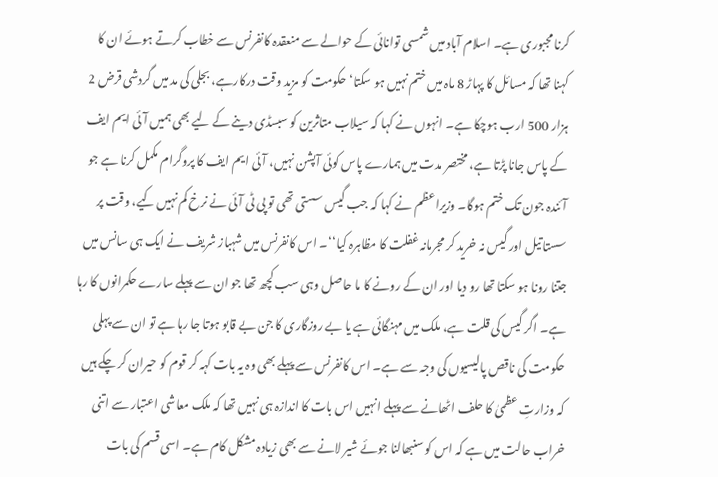کرنا مجبوری ہے۔ اسلام آباد میں شمسی توانائی کے حوالے سے منعقدہ کانفرنس سے خطاب کرتے ہوئے ان کا کہنا تھا کہ مسائل کا پہاڑ 8 ماہ میں ختم نہیں ہو سکتا‘ حکومت کو مزید وقت درکارہے، بجلی کی مد میں گردشی قرض 2 ہزار 500 ارب ہوچکا ہے۔ انہوں نے کہا کہ سیلاب متاثرین کو سبسڈی دینے کے لیے بھی ہمیں آئی ایم ایف کے پاس جانا پڑتا ہے، مختصر مدت میں ہمارے پاس کوئی آپشن نہیں، آئی ایم ایف کا پروگرام مکمل کرنا ہے جو آئندہ جون تک ختم ہوگا۔ وزیراعظم نے کہا کہ جب گیس سستی تھی تو پی ٹی آئی نے نرخ کم نہیں کیے، وقت پر سستا تیل اور گیس نہ خرید کر مجرمانہ غفلت کا مظاہرہ کیا‘‘۔ اس کانفرنس میں شہباز شریف نے ایک ہی سانس میں جتنا رونا ہو سکتا تھا رو دیا اور ان کے رونے کا ما حاصل وہی سب کچھ تھا جو ان سے پہلے سارے حکمرانوں کا رہا ہے۔ اگر گیس کی قلت ہے، ملک میں مہنگائی ہے یا بے روزگاری کا جن بے قابو ہوتا جا رہا ہے تو ان سے پہلی حکومت کی ناقص پالیسیوں کی وجہ سے ہے۔ اس کانفرنس سے پہلے بھی وہ یہ بات کہہ کر قوم کو حیران کر چکے ہیں کہ وزارتِ عظمیٰ کا حلف اٹھانے سے پہلے انہیں اس بات کا اندازہ ہی نہیں تھا کہ ملک معاشی اعتبار سے اتنی خراب حالت میں ہے کہ اس کو سنبھالنا جوئے شیر لانے سے بھی زیادہ مشکل کام ہے۔ اسی قسم کی بات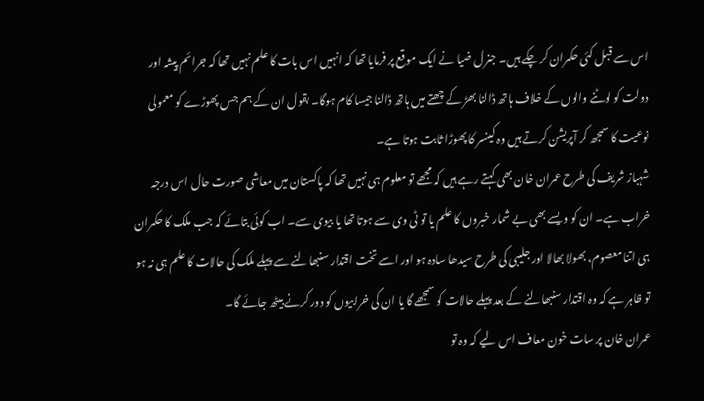اس سے قبل کئی حکمران کر چکے ہیں۔ جنرل ضیا نے ایک موقع پر فرمایا تھا کہ انہیں اس بات کا علم نہیں تھا کہ جرائم پیشہ اور دولت کو لوٹنے والوں کے خلاف ہاتھ ڈالنا بھڑ کے چھتے میں ہاتھ ڈالنا جیسا کام ہوگا۔ بقول ان کے ہم جس پھوڑے کو معمولی نوعیت کا سمجھ کر آپریشن کرتے ہیں وہ کینسر کا پھوڑا ثابت ہوتا ہے۔
شہباز شریف کی طرح عمران خان بھی کہتے رہے ہیں کہ مجھے تو معلوم ہی نہیں تھا کہ پاکستان میں معاشی صورت حال اس درجہ خراب ہے۔ ان کو ویسے بھی بے شمار خبروں کا علم یا تو ٹی وی سے ہوتا تھا یا بیوی سے۔ اب کوئی بتائے کہ جب ملک کا حکمران ہی اتنا معصوم، بھولا بھالا اور جلیبی کی طرح سیدھا سادہ ہو اور اسے تخت اقتدار سنبھالنے سے پہلے ملک کی حالات کا علم ہی نہ ہو تو ظاہر ہے کہ وہ اقتدار سنبھالنے کے بعد پہلے حالات کو سمجھے گا یا ان کی خرابیوں کو دور کرنے بیٹھ جائے گا۔
عمران خان پر سات خون معاف اس لیے کہ وہ تو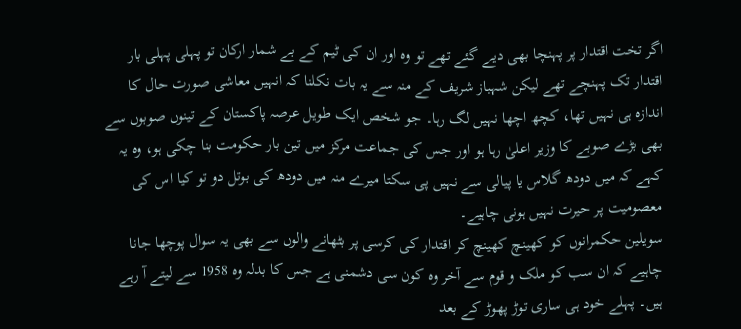اگر تخت اقتدار پر پہنچا بھی دیے گئے تھے تو وہ اور ان کی ٹیم کے بے شمار ارکان تو پہلی پہلی بار اقتدار تک پہنچے تھے لیکن شہباز شریف کے منہ سے یہ بات نکلنا کہ انہیں معاشی صورت حال کا اندازہ ہی نہیں تھا، کچھ اچھا نہیں لگ رہا۔ جو شخص ایک طویل عرصہ پاکستان کے تینوں صوبوں سے بھی بڑے صوبے کا وزیر اعلیٰ رہا ہو اور جس کی جماعت مرکز میں تین بار حکومت بنا چکی ہو، وہ یہ کہے کہ میں دودھ گلاس یا پیالی سے نہیں پی سکتا میرے منہ میں دودھ کی بوتل دو تو کیا اس کی معصومیت پر حیرت نہیں ہونی چاہیے۔
سویلین حکمرانوں کو کھینچ کھینچ کر اقتدار کی کرسی پر بٹھانے والوں سے بھی یہ سوال پوچھا جانا چاہیے کہ ان سب کو ملک و قوم سے آخر وہ کون سی دشمنی ہے جس کا بدلہ وہ 1958 سے لیتے آ رہے ہیں۔ پہلے خود ہی ساری توڑ پھوڑ کے بعد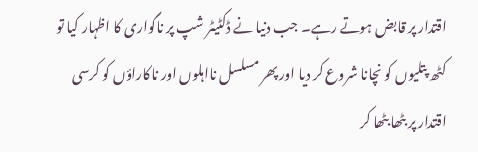اقتدار پر قابض ہوتے رہے۔ جب دنیا نے ڈکٹیٹر شپ پر ناگواری کا اظہار کیا تو کٹھ پتلیوں کو نچانا شروع کر دیا اور پھر مسلسل نااہلوں اور ناکاراؤں کو کرسی اقتدار پر بٹھا بٹھا کر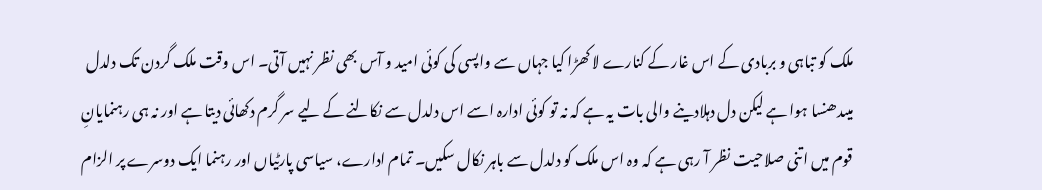ملک کو تباہی و بربادی کے اس غار کے کنارے لا کھڑا کیا جہاں سے واپسی کی کوئی امید و آس بھی نظر نہیں آتی۔ اس وقت ملک گردن تک دلدل میںدھنسا ہوا ہے لیکن دل دہلادینے والی بات یہ ہے کہ نہ تو کوئی ادارہ اسے اس دلدل سے نکالنے کے لیے سر گرم دکھائی دیتا ہے اور نہ ہی رہنمایانِ قوم میں اتنی صلاحیت نظر آ رہی ہے کہ وہ اس ملک کو دلدل سے باہر نکال سکیں۔ تمام ادارے، سیاسی پارٹیاں اور رہنما ایک دوسرے پر الزام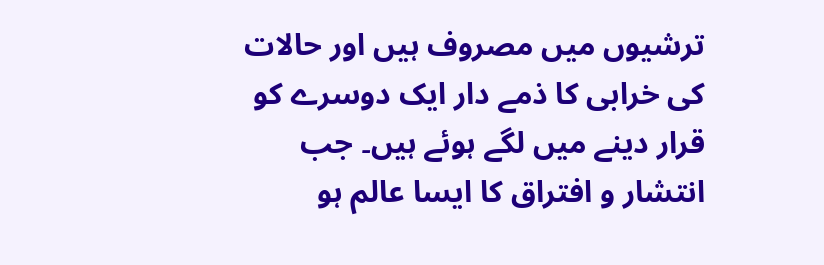ترشیوں میں مصروف ہیں اور حالات کی خرابی کا ذمے دار ایک دوسرے کو قرار دینے میں لگے ہوئے ہیں۔ جب انتشار و افتراق کا ایسا عالم ہو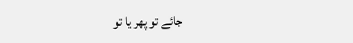جائے تو پھر یا تو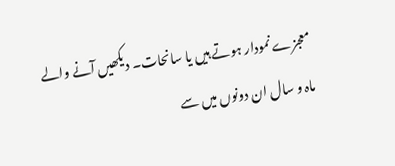معجزے نمودار ہوتے ہیں یا سانحات۔ دیکھیں آنے والے ماہ و سال ان دونوں میں سے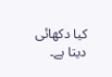کیا دکھائی دیتا ہے۔